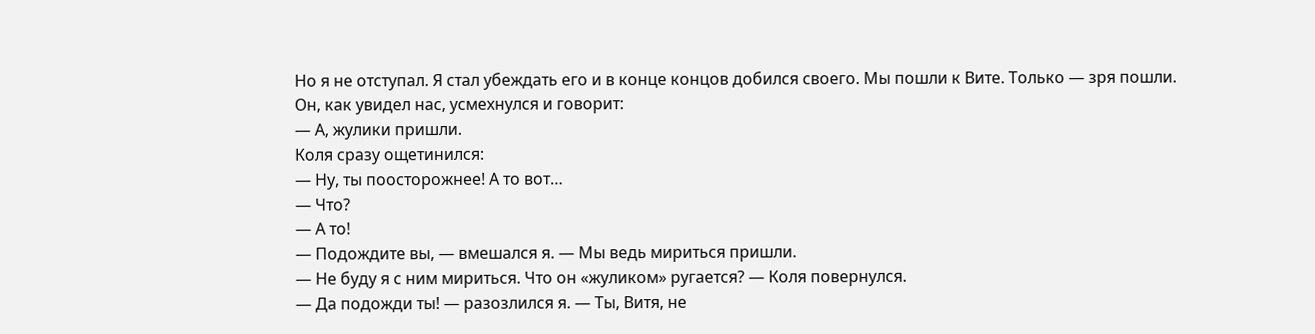Но я не отступал. Я стал убеждать его и в конце концов добился своего. Мы пошли к Вите. Только — зря пошли.
Он, как увидел нас, усмехнулся и говорит:
— А, жулики пришли.
Коля сразу ощетинился:
— Ну, ты поосторожнее! А то вот…
— Что?
— А то!
— Подождите вы, — вмешался я. — Мы ведь мириться пришли.
— Не буду я с ним мириться. Что он «жуликом» ругается? — Коля повернулся.
— Да подожди ты! — разозлился я. — Ты, Витя, не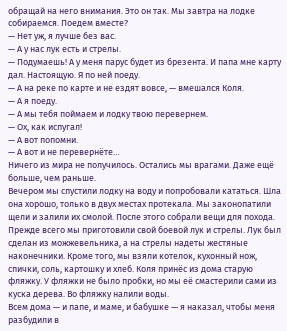обращай на него внимания. Это он так. Мы завтра на лодке собираемся. Поедем вместе?
— Нет уж, я лучше без вас.
— А у нас лук есть и стрелы.
— Подумаешь! А у меня парус будет из брезента. И папа мне карту дал. Настоящую. Я по ней поеду.
— А на реке по карте и не ездят вовсе, — вмешался Коля.
— А я поеду.
— А мы тебя поймаем и лодку твою перевернем.
— Ох, как испугал!
— А вот попомни.
— А вот и не перевернёте…
Ничего из мира не получилось. Остались мы врагами. Даже ещё больше, чем раньше.
Вечером мы спустили лодку на воду и попробовали кататься. Шла она хорошо, только в двух местах протекала. Мы законопатили щели и залили их смолой. После этого собрали вещи для похода. Прежде всего мы приготовили свой боевой лук и стрелы. Лук был сделан из можжевельника, а на стрелы надеты жестяные наконечники. Кроме того, мы взяли котелок, кухонный нож, спички, соль, картошку и хлеб. Коля принёс из дома старую фляжку. У фляжки не было пробки, но мы её смастерили сами из куска дерева. Во фляжку налили воды.
Всем дома — и папе, и маме, и бабушке — я наказал, чтобы меня разбудили в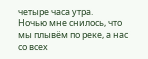четыре часа утра.
Ночью мне снилось, что мы плывём по реке, а нас со всех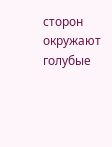сторон окружают голубые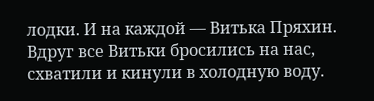лодки. И на каждой — Витька Пряхин. Вдруг все Витьки бросились на нас, схватили и кинули в холодную воду.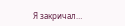Я закричал…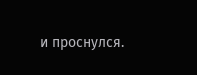и проснулся.